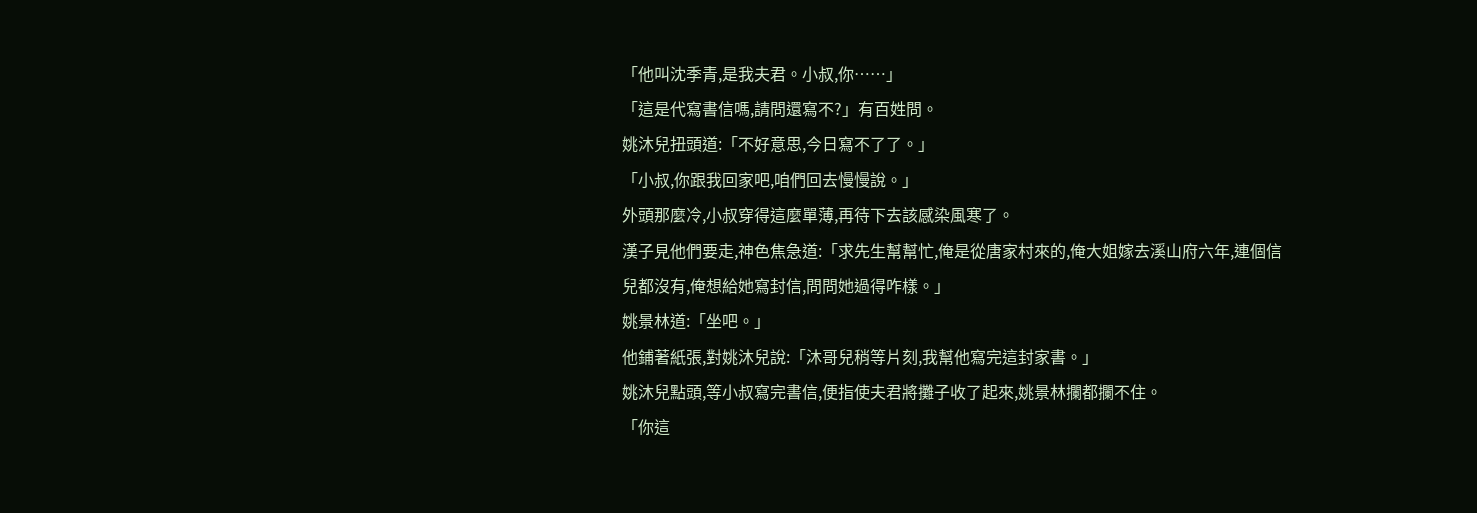「他叫沈季青,是我夫君。小叔,你……」
「這是代寫書信嗎,請問還寫不?」有百姓問。
姚沐兒扭頭道:「不好意思,今日寫不了了。」
「小叔,你跟我回家吧,咱們回去慢慢說。」
外頭那麼冷,小叔穿得這麼單薄,再待下去該感染風寒了。
漢子見他們要走,神色焦急道:「求先生幫幫忙,俺是從唐家村來的,俺大姐嫁去溪山府六年,連個信兒都沒有,俺想給她寫封信,問問她過得咋樣。」
姚景林道:「坐吧。」
他鋪著紙張,對姚沐兒說:「沐哥兒稍等片刻,我幫他寫完這封家書。」
姚沐兒點頭,等小叔寫完書信,便指使夫君將攤子收了起來,姚景林攔都攔不住。
「你這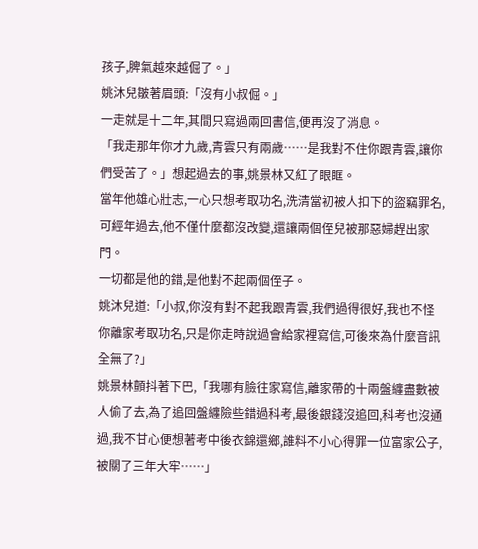孩子,脾氣越來越倔了。」
姚沐兒皺著眉頭:「沒有小叔倔。」
一走就是十二年,其間只寫過兩回書信,便再沒了消息。
「我走那年你才九歲,青雲只有兩歲……是我對不住你跟青雲,讓你們受苦了。」想起過去的事,姚景林又紅了眼眶。
當年他雄心壯志,一心只想考取功名,洗清當初被人扣下的盜竊罪名,可經年過去,他不僅什麼都沒改變,還讓兩個侄兒被那惡婦趕出家門。
一切都是他的錯,是他對不起兩個侄子。
姚沐兒道:「小叔,你沒有對不起我跟青雲,我們過得很好,我也不怪你離家考取功名,只是你走時說過會給家裡寫信,可後來為什麼音訊全無了?」
姚景林顫抖著下巴,「我哪有臉往家寫信,離家帶的十兩盤纏盡數被人偷了去,為了追回盤纏險些錯過科考,最後銀錢沒追回,科考也沒通過,我不甘心便想著考中後衣錦還鄉,誰料不小心得罪一位富家公子,被關了三年大牢……」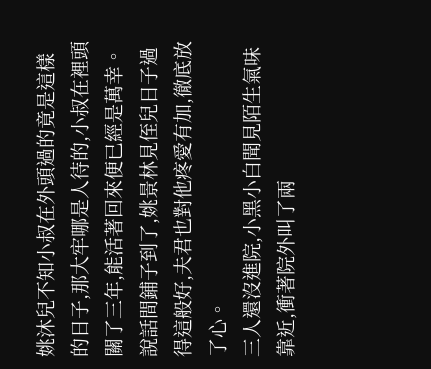姚沐兒不知小叔在外頭過的竟是這樣的日子,那大牢哪是人待的,小叔在裡頭關了三年,能活著回來便已經是萬幸。
說話間鋪子到了,姚景林見侄兒日子過得這般好,夫君也對他疼愛有加,徹底放了心。
三人還沒進院,小黑小白聞見陌生氣味靠近,衝著院外叫了兩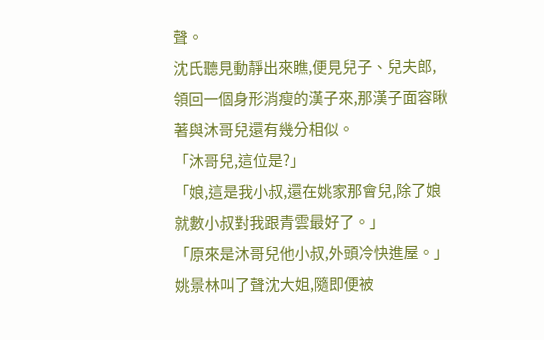聲。
沈氏聽見動靜出來瞧,便見兒子、兒夫郎,領回一個身形消瘦的漢子來,那漢子面容瞅著與沐哥兒還有幾分相似。
「沐哥兒,這位是?」
「娘,這是我小叔,還在姚家那會兒,除了娘就數小叔對我跟青雲最好了。」
「原來是沐哥兒他小叔,外頭冷快進屋。」
姚景林叫了聲沈大姐,隨即便被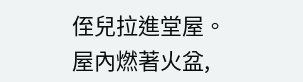侄兒拉進堂屋。
屋內燃著火盆,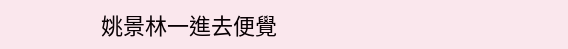姚景林一進去便覺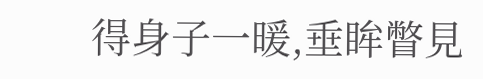得身子一暖,垂眸瞥見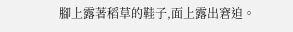腳上露著稻草的鞋子,面上露出窘迫。